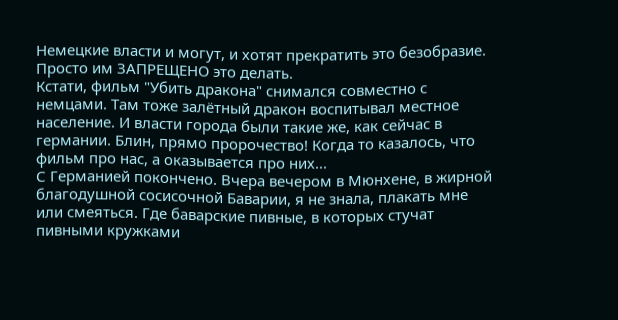Немецкие власти и могут, и хотят прекратить это безобразие. Просто им ЗАПРЕЩЕНО это делать.
Кстати, фильм "Убить дракона" снимался совместно с немцами. Там тоже залётный дракон воспитывал местное население. И власти города были такие же, как сейчас в германии. Блин, прямо пророчество! Когда то казалось, что фильм про нас, а оказывается про них...
С Германией покончено. Вчера вечером в Мюнхене, в жирной благодушной сосисочной Баварии, я не знала, плакать мне или смеяться. Где баварские пивные, в которых стучат пивными кружками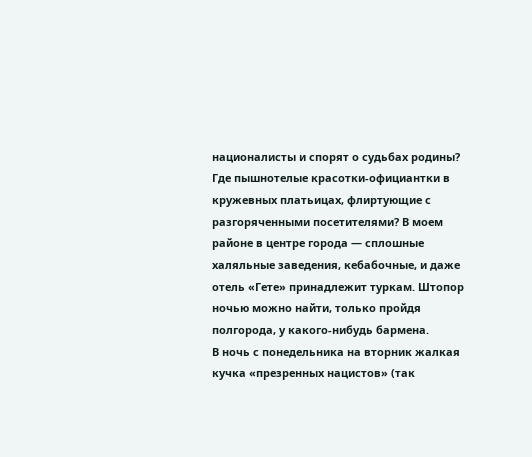националисты и спорят о судьбах родины? Где пышнотелые красотки-официантки в кружевных платьицах, флиртующие с разгоряченными посетителями? В моем районе в центре города — сплошные халяльные заведения, кебабочные, и даже отель «Гете» принадлежит туркам. Штопор ночью можно найти, только пройдя полгорода, у какого-нибудь бармена.
В ночь с понедельника на вторник жалкая кучка «презренных нацистов» (так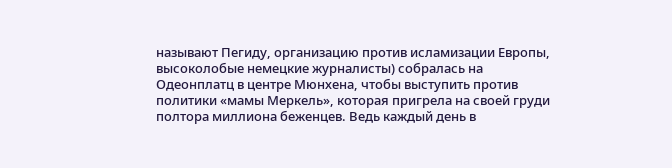называют Пегиду, организацию против исламизации Европы, высоколобые немецкие журналисты) собралась на Одеонплатц в центре Мюнхена, чтобы выступить против политики «мамы Меркель», которая пригрела на своей груди полтора миллиона беженцев. Ведь каждый день в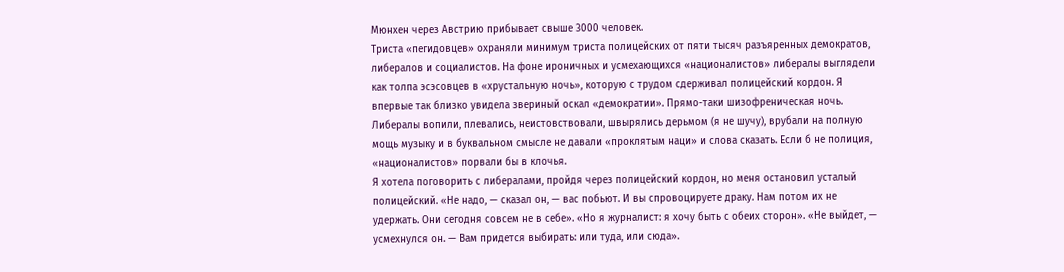Мюнхен через Австрию прибывает свыше 3000 человек.
Триста «пегидовцев» охраняли минимум триста полицейских от пяти тысяч разъяренных демократов, либералов и социалистов. На фоне ироничных и усмехающихся «националистов» либералы выглядели как толпа эсэсовцев в «хрустальную ночь», которую с трудом сдерживал полицейский кордон. Я впервые так близко увидела звериный оскал «демократии». Прямо-таки шизофреническая ночь. Либералы вопили, плевались, неистовствовали, швырялись дерьмом (я не шучу), врубали на полную мощь музыку и в буквальном смысле не давали «проклятым наци» и слова сказать. Если б не полиция, «националистов» порвали бы в клочья.
Я хотела поговорить с либералами, пройдя через полицейский кордон, но меня остановил усталый полицейский. «Не надо, — сказал он, — вас побьют. И вы спровоцируете драку. Нам потом их не удержать. Они сегодня совсем не в себе». «Но я журналист: я хочу быть с обеих сторон». «Не выйдет, — усмехнулся он. — Вам придется выбирать: или туда, или сюда».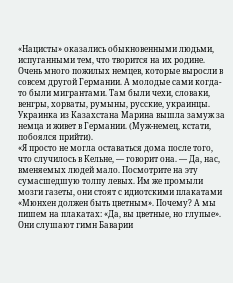«Нацисты» оказались обыкновенными людьми, испуганными тем, что творится на их родине. Очень много пожилых немцев, которые выросли в совсем другой Германии. А молодые сами когда-то были мигрантами. Там были чехи, словаки, венгры, хорваты, румыны, русские, украинцы.
Украинка из Казахстана Марина вышла замуж за немца и живет в Германии. (Муж-немец, кстати, побоялся прийти).
«Я просто не могла оставаться дома после того, что случилось в Кельне, — говорит она. — Да, нас, вменяемых людей мало. Посмотрите на эту сумасшедшую толпу левых. Им же промыли мозги газеты, они стоят с идиотскими плакатами «Мюнхен должен быть цветным». Почему? А мы пишем на плакатах: «Да, вы цветные, но глупые». Они слушают гимн Баварии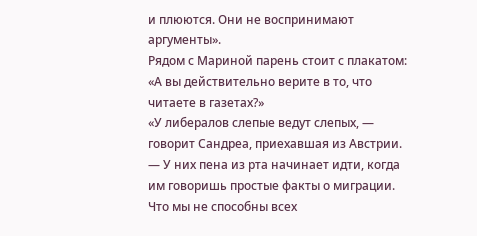и плюются. Они не воспринимают аргументы».
Рядом с Мариной парень стоит с плакатом: «А вы действительно верите в то, что читаете в газетах?»
«У либералов слепые ведут слепых, — говорит Сандреа, приехавшая из Австрии. — У них пена из рта начинает идти, когда им говоришь простые факты о миграции. Что мы не способны всех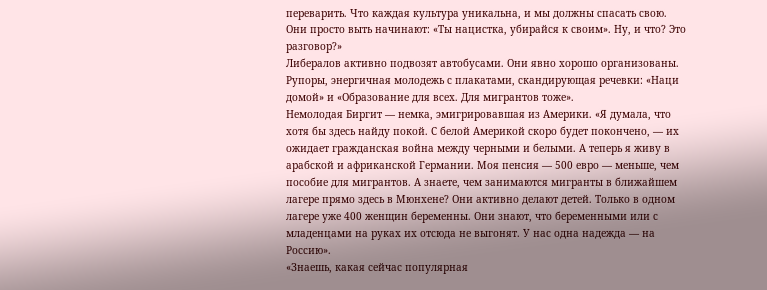переварить. Что каждая культура уникальна, и мы должны спасать свою. Они просто выть начинают: «Ты нацистка, убирайся к своим». Ну, и что? Это разговор?»
Либералов активно подвозят автобусами. Они явно хорошо организованы. Рупоры, энергичная молодежь с плакатами, скандирующая речевки: «Наци домой» и «Образование для всех. Для мигрантов тоже».
Немолодая Биргит — немка, эмигрировавшая из Америки. «Я думала, что хотя бы здесь найду покой. С белой Америкой скоро будет покончено, — их ожидает гражданская война между черными и белыми. А теперь я живу в арабской и африканской Германии. Моя пенсия — 500 евро — меньше, чем пособие для мигрантов. А знаете, чем занимаются мигранты в ближайшем лагере прямо здесь в Мюнхене? Они активно делают детей. Только в одном лагере уже 400 женщин беременны. Они знают, что беременными или с младенцами на руках их отсюда не выгонят. У нас одна надежда — на Россию».
«Знаешь, какая сейчас популярная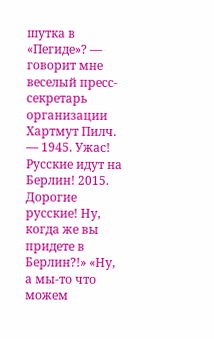шутка в «Пегиде»? — говорит мне веселый пресс-секретарь организации Хартмут Пилч. — 1945. Ужас! Русские идут на Берлин! 2015. Дорогие русские! Ну, когда же вы придете в Берлин?!» «Ну, а мы-то что можем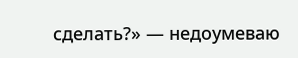сделать?» — недоумеваю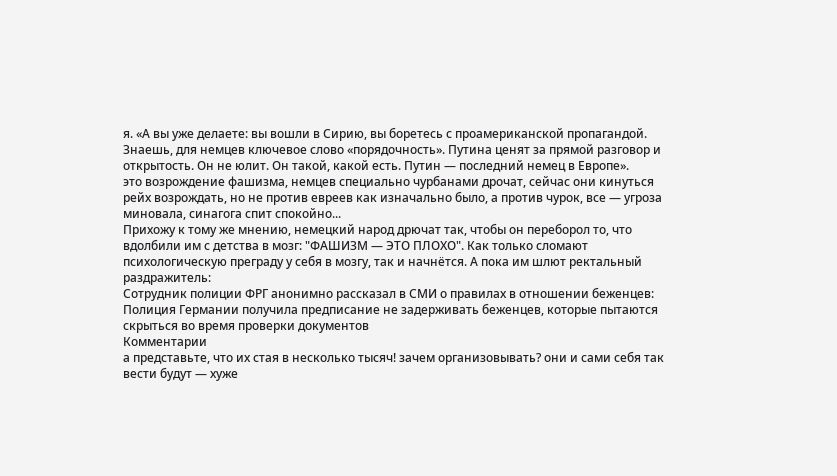я. «А вы уже делаете: вы вошли в Сирию, вы боретесь с проамериканской пропагандой. Знаешь, для немцев ключевое слово «порядочность». Путина ценят за прямой разговор и открытость. Он не юлит. Он такой, какой есть. Путин — последний немец в Европе».
это возрождение фашизма, немцев специально чурбанами дрочат, сейчас они кинуться рейх возрождать, но не против евреев как изначально было, а против чурок, все — угроза миновала, синагога спит спокойно...
Прихожу к тому же мнению, немецкий народ дрючат так, чтобы он переборол то, что вдолбили им с детства в мозг: "ФАШИЗМ — ЭТО ПЛОХО". Как только сломают психологическую преграду у себя в мозгу, так и начнётся. А пока им шлют ректальный раздражитель:
Сотрудник полиции ФРГ анонимно рассказал в СМИ о правилах в отношении беженцев: Полиция Германии получила предписание не задерживать беженцев, которые пытаются скрыться во время проверки документов
Комментарии
а представьте, что их стая в несколько тысяч! зачем организовывать? они и сами себя так вести будут — хуже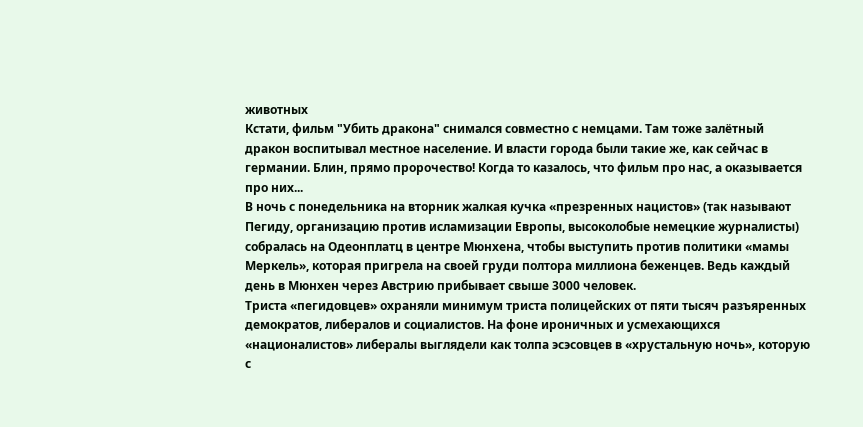животных
Кстати, фильм "Убить дракона" снимался совместно с немцами. Там тоже залётный дракон воспитывал местное население. И власти города были такие же, как сейчас в германии. Блин, прямо пророчество! Когда то казалось, что фильм про нас, а оказывается про них...
В ночь с понедельника на вторник жалкая кучка «презренных нацистов» (так называют Пегиду, организацию против исламизации Европы, высоколобые немецкие журналисты) собралась на Одеонплатц в центре Мюнхена, чтобы выступить против политики «мамы Меркель», которая пригрела на своей груди полтора миллиона беженцев. Ведь каждый день в Мюнхен через Австрию прибывает свыше 3000 человек.
Триста «пегидовцев» охраняли минимум триста полицейских от пяти тысяч разъяренных демократов, либералов и социалистов. На фоне ироничных и усмехающихся «националистов» либералы выглядели как толпа эсэсовцев в «хрустальную ночь», которую с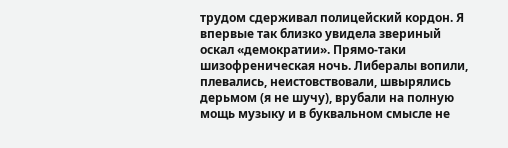трудом сдерживал полицейский кордон. Я впервые так близко увидела звериный оскал «демократии». Прямо-таки шизофреническая ночь. Либералы вопили, плевались, неистовствовали, швырялись дерьмом (я не шучу), врубали на полную мощь музыку и в буквальном смысле не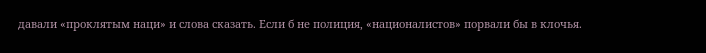давали «проклятым наци» и слова сказать. Если б не полиция, «националистов» порвали бы в клочья.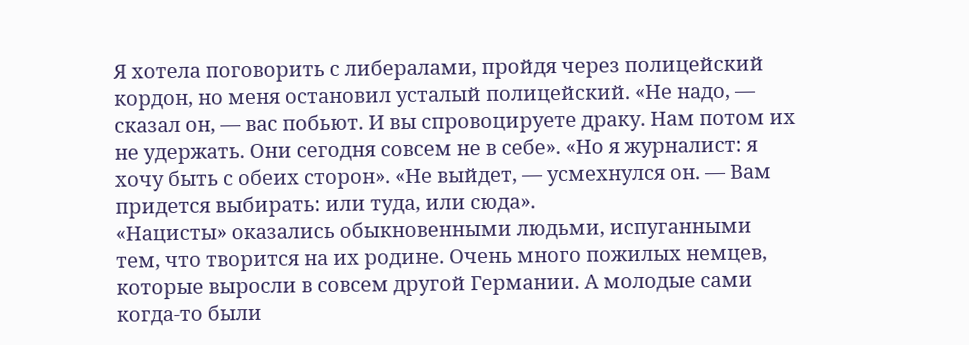Я хотела поговорить с либералами, пройдя через полицейский кордон, но меня остановил усталый полицейский. «Не надо, — сказал он, — вас побьют. И вы спровоцируете драку. Нам потом их не удержать. Они сегодня совсем не в себе». «Но я журналист: я хочу быть с обеих сторон». «Не выйдет, — усмехнулся он. — Вам придется выбирать: или туда, или сюда».
«Нацисты» оказались обыкновенными людьми, испуганными тем, что творится на их родине. Очень много пожилых немцев, которые выросли в совсем другой Германии. А молодые сами когда-то были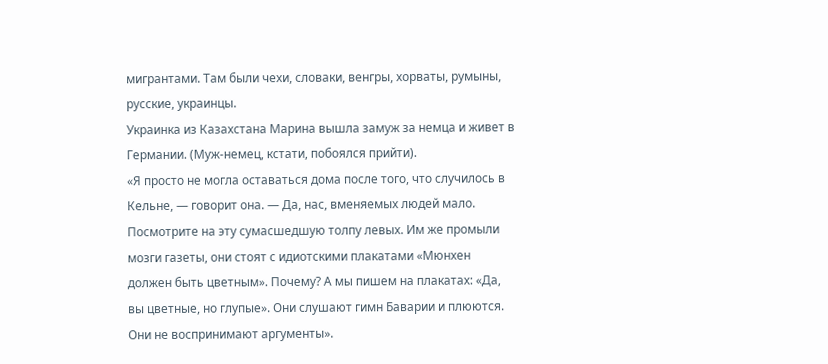мигрантами. Там были чехи, словаки, венгры, хорваты, румыны, русские, украинцы.
Украинка из Казахстана Марина вышла замуж за немца и живет в Германии. (Муж-немец, кстати, побоялся прийти).
«Я просто не могла оставаться дома после того, что случилось в Кельне, — говорит она. — Да, нас, вменяемых людей мало. Посмотрите на эту сумасшедшую толпу левых. Им же промыли мозги газеты, они стоят с идиотскими плакатами «Мюнхен должен быть цветным». Почему? А мы пишем на плакатах: «Да, вы цветные, но глупые». Они слушают гимн Баварии и плюются. Они не воспринимают аргументы».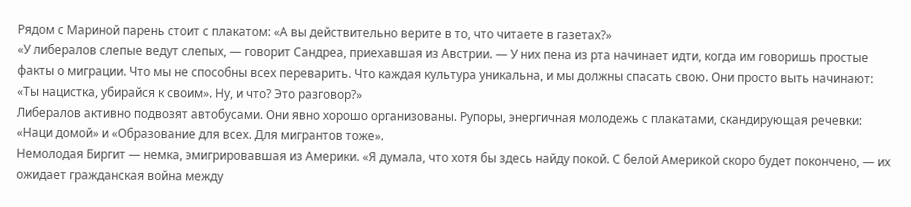Рядом с Мариной парень стоит с плакатом: «А вы действительно верите в то, что читаете в газетах?»
«У либералов слепые ведут слепых, — говорит Сандреа, приехавшая из Австрии. — У них пена из рта начинает идти, когда им говоришь простые факты о миграции. Что мы не способны всех переварить. Что каждая культура уникальна, и мы должны спасать свою. Они просто выть начинают: «Ты нацистка, убирайся к своим». Ну, и что? Это разговор?»
Либералов активно подвозят автобусами. Они явно хорошо организованы. Рупоры, энергичная молодежь с плакатами, скандирующая речевки: «Наци домой» и «Образование для всех. Для мигрантов тоже».
Немолодая Биргит — немка, эмигрировавшая из Америки. «Я думала, что хотя бы здесь найду покой. С белой Америкой скоро будет покончено, — их ожидает гражданская война между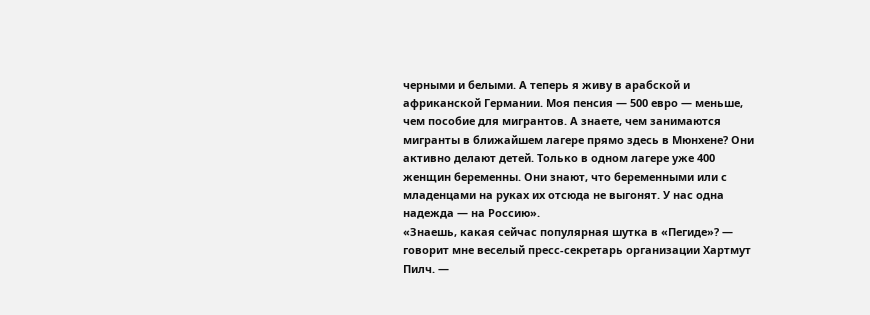черными и белыми. А теперь я живу в арабской и африканской Германии. Моя пенсия — 500 евро — меньше, чем пособие для мигрантов. А знаете, чем занимаются мигранты в ближайшем лагере прямо здесь в Мюнхене? Они активно делают детей. Только в одном лагере уже 400 женщин беременны. Они знают, что беременными или с младенцами на руках их отсюда не выгонят. У нас одна надежда — на Россию».
«Знаешь, какая сейчас популярная шутка в «Пегиде»? — говорит мне веселый пресс-секретарь организации Хартмут Пилч. —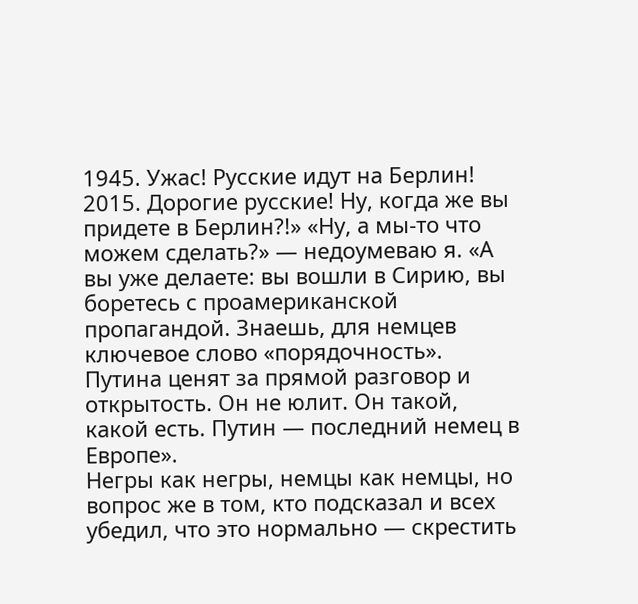1945. Ужас! Русские идут на Берлин! 2015. Дорогие русские! Ну, когда же вы придете в Берлин?!» «Ну, а мы-то что можем сделать?» — недоумеваю я. «А вы уже делаете: вы вошли в Сирию, вы боретесь с проамериканской пропагандой. Знаешь, для немцев ключевое слово «порядочность». Путина ценят за прямой разговор и открытость. Он не юлит. Он такой, какой есть. Путин — последний немец в Европе».
Негры как негры, немцы как немцы, но вопрос же в том, кто подсказал и всех убедил, что это нормально — скрестить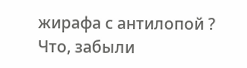жирафа с антилопой ?
Что, забыли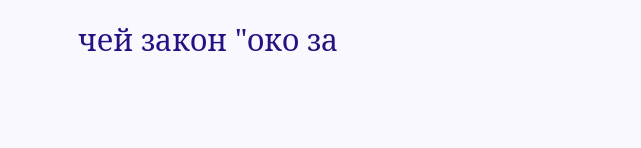чей закон "око за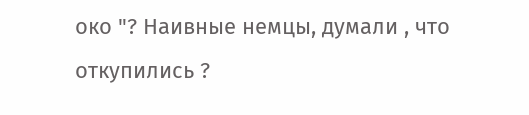око "? Наивные немцы, думали , что откупились ?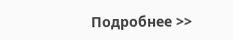Подробнее >>